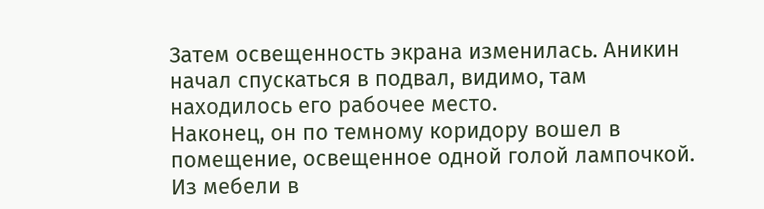Затем освещенность экрана изменилась. Аникин начал спускаться в подвал, видимо, там находилось его рабочее место.
Наконец, он по темному коридору вошел в помещение, освещенное одной голой лампочкой. Из мебели в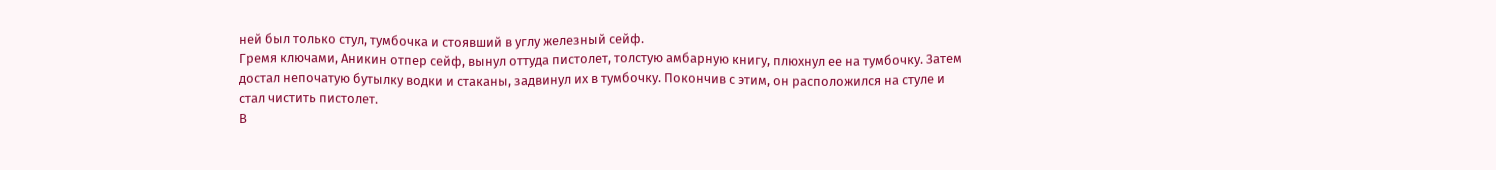ней был только стул, тумбочка и стоявший в углу железный сейф.
Гремя ключами, Аникин отпер сейф, вынул оттуда пистолет, толстую амбарную книгу, плюхнул ее на тумбочку. Затем достал непочатую бутылку водки и стаканы, задвинул их в тумбочку. Покончив с этим, он расположился на стуле и стал чистить пистолет.
В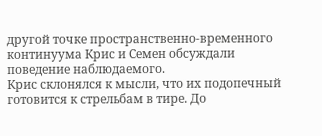другой точке пространственно-временного континуума Крис и Семен обсуждали поведение наблюдаемого.
Крис склонялся к мысли, что их подопечный готовится к стрельбам в тире. До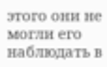этого они не могли его наблюдать в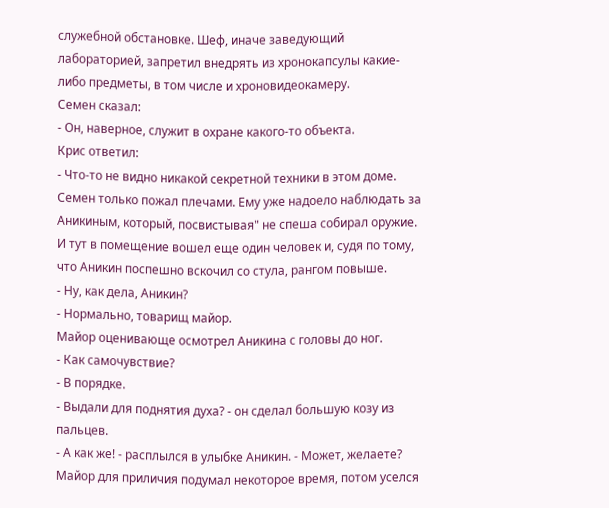служебной обстановке. Шеф, иначе заведующий лабораторией, запретил внедрять из хронокапсулы какие-либо предметы, в том числе и хроновидеокамеру.
Семен сказал:
- Он, наверное, служит в охране какого-то объекта.
Крис ответил:
- Что-то не видно никакой секретной техники в этом доме.
Семен только пожал плечами. Ему уже надоело наблюдать за Аникиным, который, посвистывая" не спеша собирал оружие.
И тут в помещение вошел еще один человек и, судя по тому, что Аникин поспешно вскочил со стула, рангом повыше.
- Ну, как дела, Аникин?
- Нормально, товарищ майор.
Майор оценивающе осмотрел Аникина с головы до ног.
- Как самочувствие?
- В порядке.
- Выдали для поднятия духа? - он сделал большую козу из пальцев.
- А как же! - расплылся в улыбке Аникин. - Может, желаете?
Майор для приличия подумал некоторое время, потом уселся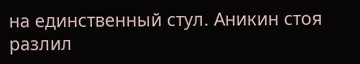на единственный стул. Аникин стоя разлил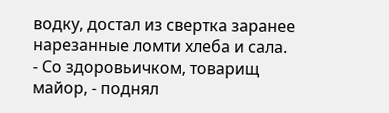водку, достал из свертка заранее нарезанные ломти хлеба и сала.
- Со здоровьичком, товарищ майор, - поднял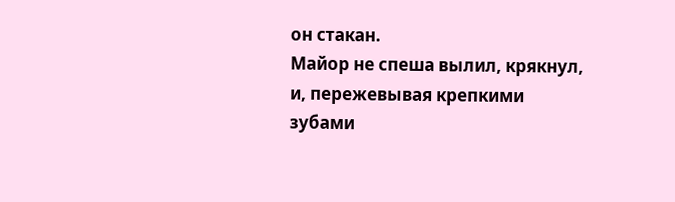он стакан.
Майор не спеша вылил, крякнул, и, пережевывая крепкими зубами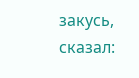закусь, сказал: